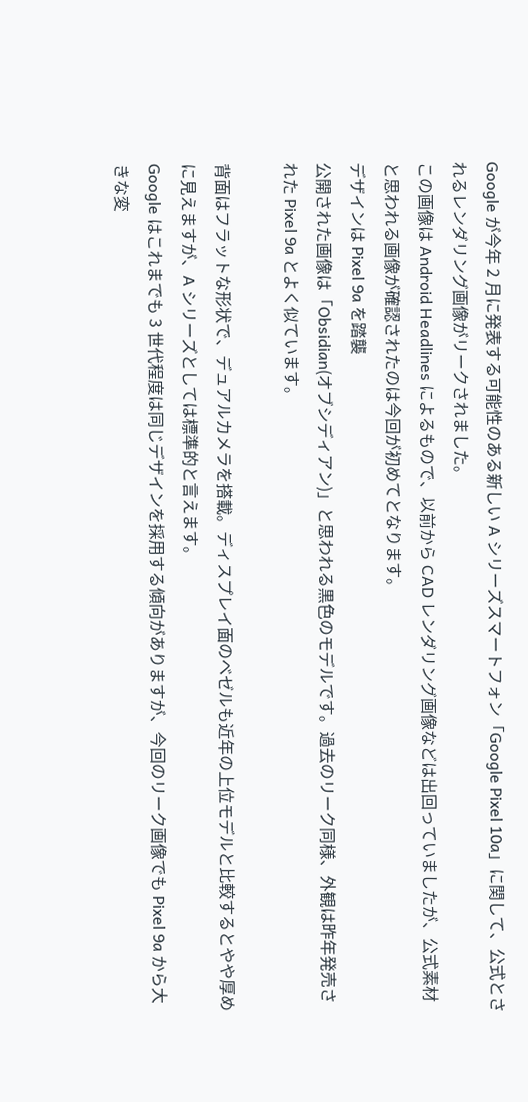Google が今年 2 月に発表する可能性のある新しい A シリーズスマートフォン「Google Pixel 10a」に関して、公式とされるレンダリング画像がリークされました。
この画像は Android Headlines によるもので、以前から CAD レンダリング画像などは出回っていましたが、公式素材と思われる画像が確認されたのは今回が初めてとなります。
デザインは Pixel 9a を踏襲
公開された画像は「Obsidian(オブシディアン)」と思われる黒色のモデルです。過去のリーク同様、外観は昨年発売された Pixel 9a とよく似ています。

背面はフラットな形状で、デュアルカメラを搭載。ディスプレイ面のベゼルも近年の上位モデルと比較するとやや厚めに見えますが、A シリーズとしては標準的と言えます。
Google はこれまでも 3 世代程度は同じデザインを採用する傾向がありますが、今回のリーク画像でも Pixel 9a から大きな変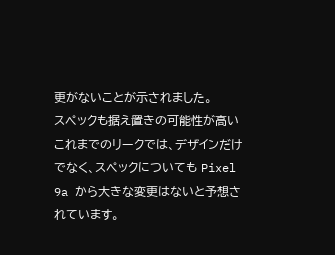更がないことが示されました。
スペックも据え置きの可能性が高い
これまでのリークでは、デザインだけでなく、スペックについても Pixel 9a から大きな変更はないと予想されています。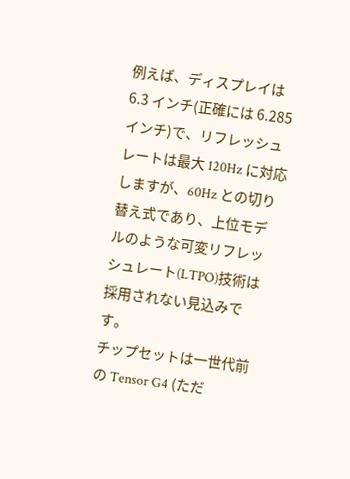例えば、ディスプレイは 6.3 インチ(正確には 6.285 インチ)で、リフレッシュレートは最大 120Hz に対応しますが、60Hz との切り替え式であり、上位モデルのような可変リフレッシュレート(LTPO)技術は採用されない見込みです。
チップセットは一世代前の Tensor G4 (ただ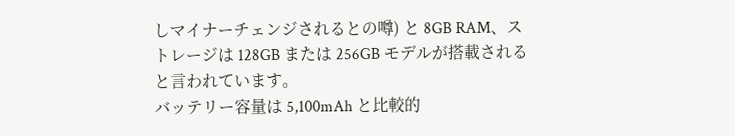しマイナーチェンジされるとの噂) と 8GB RAM、ストレージは 128GB または 256GB モデルが搭載されると言われています。
バッテリー容量は 5,100mAh と比較的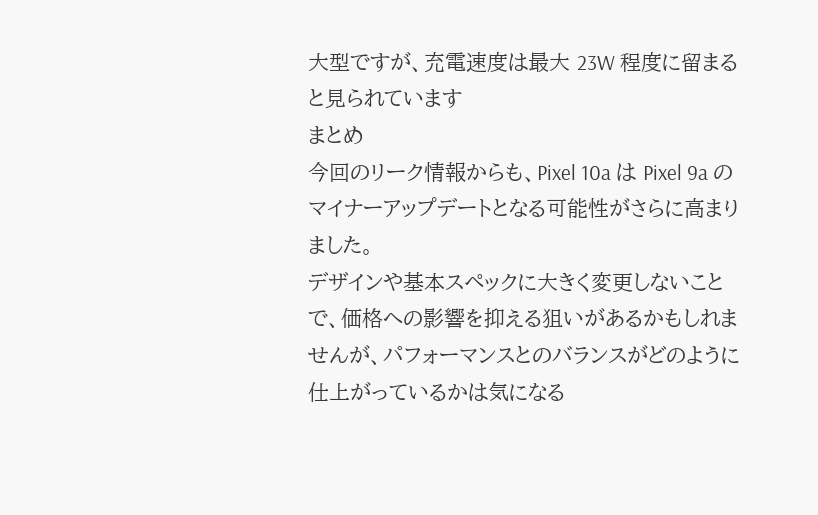大型ですが、充電速度は最大 23W 程度に留まると見られています
まとめ
今回のリーク情報からも、Pixel 10a は Pixel 9a のマイナーアップデートとなる可能性がさらに高まりました。
デザインや基本スペックに大きく変更しないことで、価格への影響を抑える狙いがあるかもしれませんが、パフォーマンスとのバランスがどのように仕上がっているかは気になる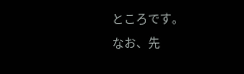ところです。
なお、先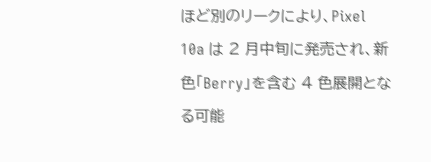ほど別のリークにより、Pixel 10a は 2 月中旬に発売され、新色「Berry」を含む 4 色展開となる可能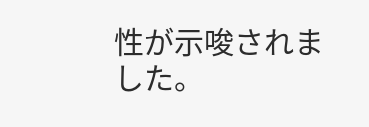性が示唆されました。